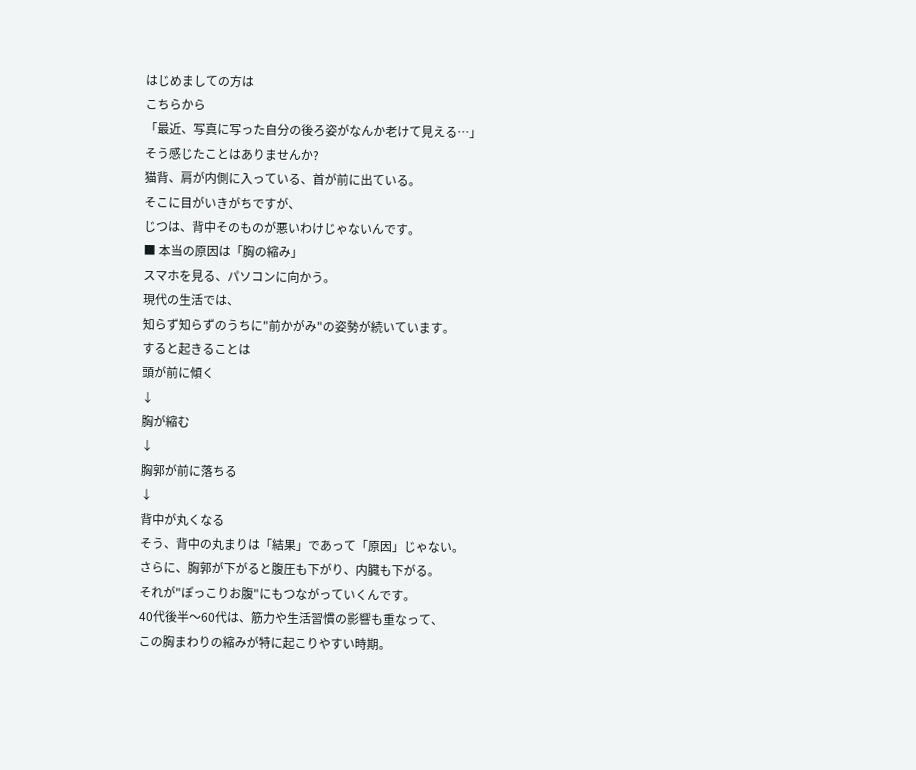はじめましての方は
こちらから
「最近、写真に写った自分の後ろ姿がなんか老けて見える…」
そう感じたことはありませんか?
猫背、肩が内側に入っている、首が前に出ている。
そこに目がいきがちですが、
じつは、背中そのものが悪いわけじゃないんです。
■ 本当の原因は「胸の縮み」
スマホを見る、パソコンに向かう。
現代の生活では、
知らず知らずのうちに"前かがみ"の姿勢が続いています。
すると起きることは
頭が前に傾く
↓
胸が縮む
↓
胸郭が前に落ちる
↓
背中が丸くなる
そう、背中の丸まりは「結果」であって「原因」じゃない。
さらに、胸郭が下がると腹圧も下がり、内臓も下がる。
それが"ぽっこりお腹"にもつながっていくんです。
40代後半〜60代は、筋力や生活習慣の影響も重なって、
この胸まわりの縮みが特に起こりやすい時期。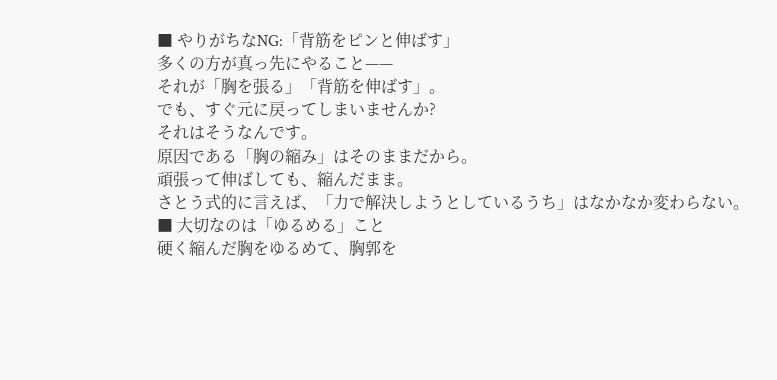■ やりがちなNG:「背筋をピンと伸ばす」
多くの方が真っ先にやること——
それが「胸を張る」「背筋を伸ばす」。
でも、すぐ元に戻ってしまいませんか?
それはそうなんです。
原因である「胸の縮み」はそのままだから。
頑張って伸ばしても、縮んだまま。
さとう式的に言えば、「力で解決しようとしているうち」はなかなか変わらない。
■ 大切なのは「ゆるめる」こと
硬く縮んだ胸をゆるめて、胸郭を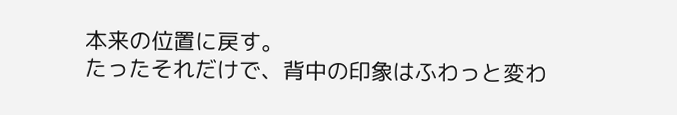本来の位置に戻す。
たったそれだけで、背中の印象はふわっと変わ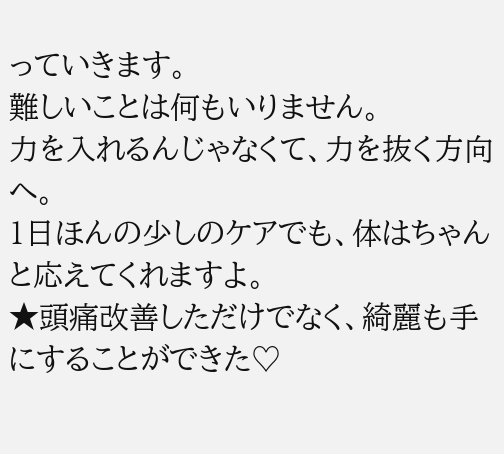っていきます。
難しいことは何もいりません。
力を入れるんじゃなくて、力を抜く方向へ。
1日ほんの少しのケアでも、体はちゃんと応えてくれますよ。
★頭痛改善しただけでなく、綺麗も手にすることができた♡